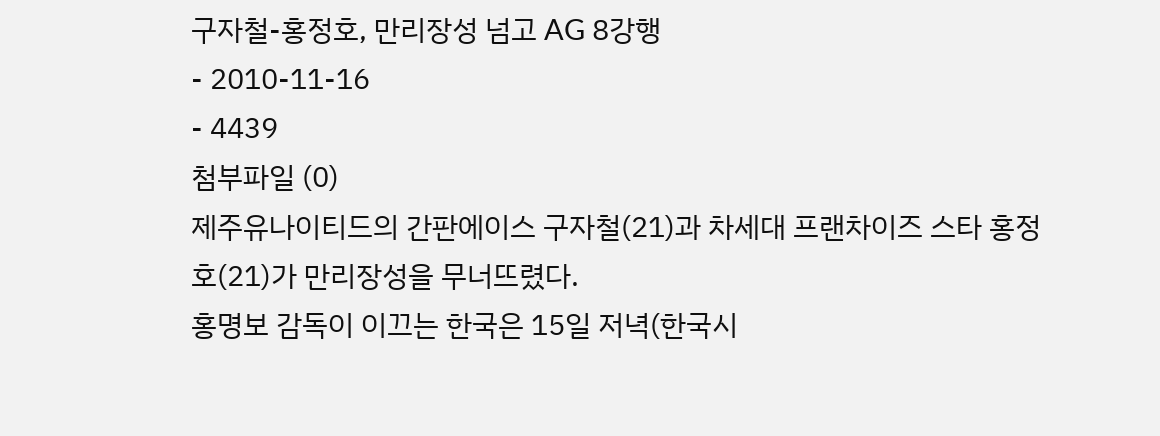구자철-홍정호, 만리장성 넘고 AG 8강행
- 2010-11-16
- 4439
첨부파일 (0)
제주유나이티드의 간판에이스 구자철(21)과 차세대 프랜차이즈 스타 홍정호(21)가 만리장성을 무너뜨렸다.
홍명보 감독이 이끄는 한국은 15일 저녁(한국시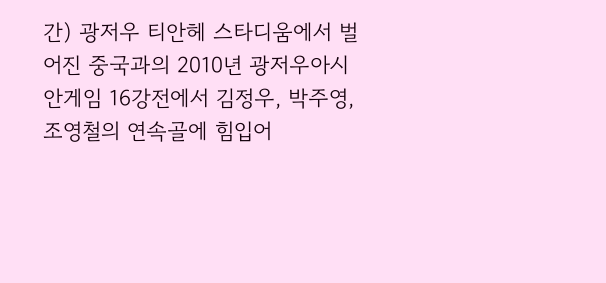간) 광저우 티안헤 스타디움에서 벌어진 중국과의 2010년 광저우아시
안게임 16강전에서 김정우, 박주영, 조영철의 연속골에 힘입어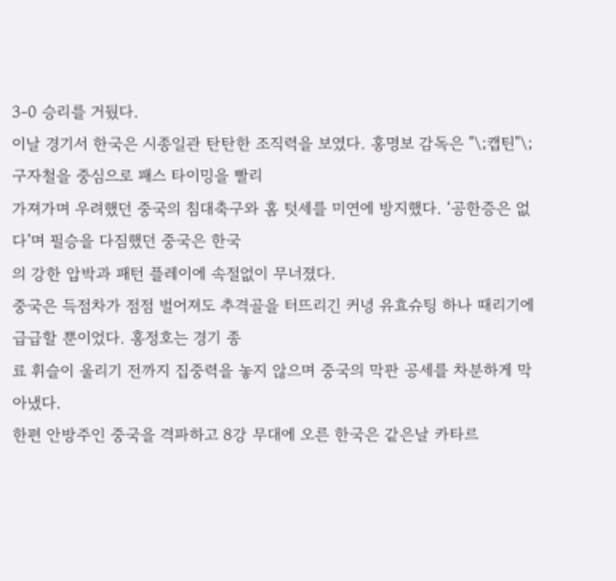3-0 승리를 거뒀다.
이날 경기서 한국은 시종일관 탄탄한 조직력을 보였다. 홍명보 감독은 "\;캡틴"\; 구자철을 중심으로 패스 타이밍을 빨리
가져가며 우려했던 중국의 침대축구와 홈 텃세를 미연에 방지했다. ‘공한증은 없다’며 필승을 다짐했던 중국은 한국
의 강한 압박과 패턴 플레이에 속절없이 무너졌다.
중국은 득점차가 점점 벌어져도 추격골을 터뜨리긴 커녕 유효슈팅 하나 때리기에 급급할 뿐이었다. 홍정호는 경기 종
료 휘슬이 울리기 전까지 집중력을 놓지 않으며 중국의 막판 공세를 차분하게 막아냈다.
한편 안방주인 중국을 격파하고 8강 무대에 오른 한국은 같은날 카타르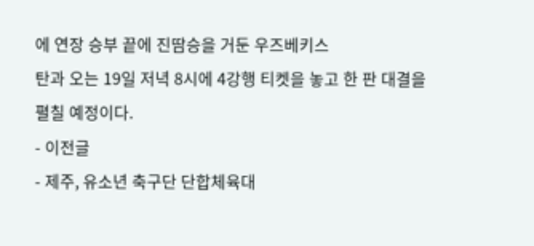에 연장 승부 끝에 진땀승을 거둔 우즈베키스
탄과 오는 19일 저녁 8시에 4강행 티켓을 놓고 한 판 대결을 펼칠 예정이다.
- 이전글
- 제주, 유소년 축구단 단합체육대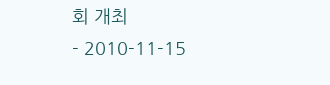회 개최
- 2010-11-15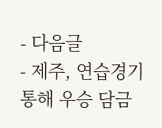- 다음글
- 제주, 연습경기 통해 우승 담금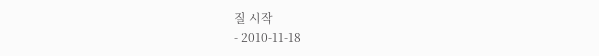질 시작
- 2010-11-18